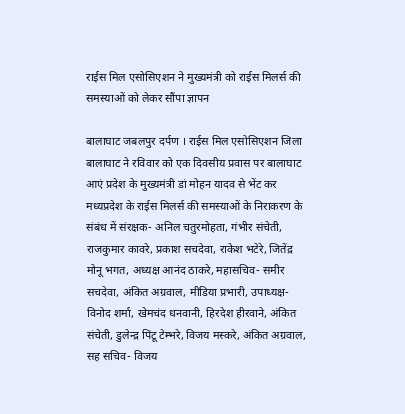राईस मिल एसोसिएशन ने मुख्यमंत्री को राईस मिलर्स की समस्याओं को लेकर सौंपा ज्ञापन

बालाघाट जबलपुर दर्पण । राईस मिल एसोसिएशन जिला बालाघाट ने रविवार को एक दिवसीय प्रवास पर बालाघाट आएं प्रदेश के मुख्यमंत्री डां मोहन यादव से भेंट कर मध्यप्रदेश के राईस मिलर्स की समस्याओं के निराकरण के संबंध में संरक्षक- अनिल चतुरमोहता, गंभीर संचेती, राजकुमार कावरे, प्रकाश सचदेवा, राकेश भटेरे, जितेंद्र मोनू भगत, अध्यक्ष आनंद ठाकरे, महासचिव- समीर सचदेवा, अंकित अग्रवाल, मीडिया प्रभारी, उपाध्यक्ष- विनोद शर्मा, खेमचंद धनवानी, हिरदेश हीरवाने, अंकित संचेती, डुलेन्द्र पिंटू टेम्भरे, विजय मस्करे, अंकित अग्रवाल, सह सचिव- विजय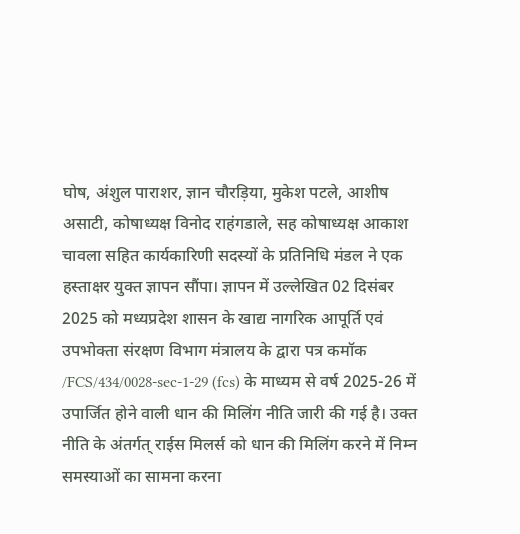घोष, अंशुल पाराशर, ज्ञान चौरड़िया, मुकेश पटले, आशीष असाटी, कोषाध्यक्ष विनोद राहंगडाले, सह कोषाध्यक्ष आकाश चावला सहित कार्यकारिणी सदस्यों के प्रतिनिधि मंडल ने एक हस्ताक्षर युक्त ज्ञापन सौंपा। ज्ञापन में उल्लेखित 02 दिसंबर 2025 को मध्यप्रदेश शासन के खाद्य नागरिक आपूर्ति एवं उपभोक्ता संरक्षण विभाग मंत्रालय के द्वारा पत्र कमॉक /FCS/434/0028-sec-1-29 (fcs) के माध्यम से वर्ष 2025-26 में उपार्जित होने वाली धान की मिलिंग नीति जारी की गई है। उक्त नीति के अंतर्गत् राईस मिलर्स को धान की मिलिंग करने में निम्न समस्याओं का सामना करना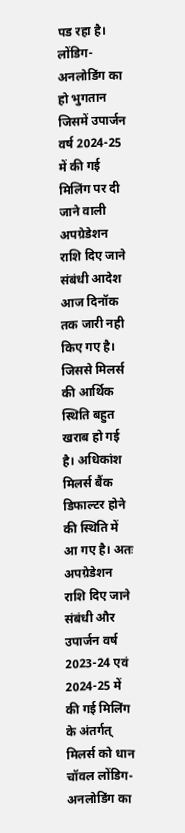पड रहा है।
लोंडिग-अनलोडिंग का हो भुगतान
जिसमें उपार्जन वर्ष 2024-25 में की गई मिलिंग पर दी जाने वाली अपग्रेडेशन राशि दिए जाने संबंधी आदेश आज दिनॉक तक जारी नही किए गए है। जिससे मिलर्स की आर्थिक स्थिति बहुत खराब हो गई है। अधिकांश मिलर्स बैंक डिफाल्टर होने की स्थिति में आ गए है। अतः अपग्रेडेशन राशि दिए जाने संबंधी और उपार्जन वर्ष 2023-24 एवं 2024-25 में की गई मिलिंग के अंतर्गत् मिलर्स को धान चॉवल लोंडिग-अनलोडिंग का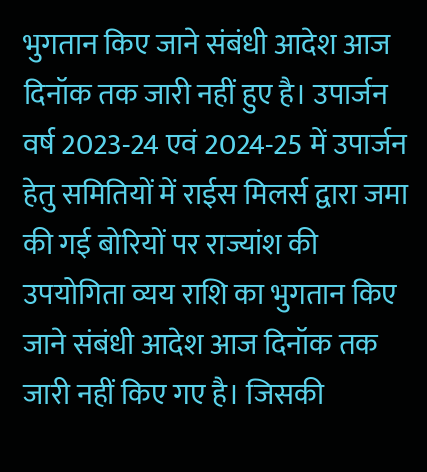भुगतान किए जाने संबंधी आदेश आज दिनॉक तक जारी नहीं हुए है। उपार्जन वर्ष 2023-24 एवं 2024-25 में उपार्जन हेतु समितियों में राईस मिलर्स द्वारा जमा की गई बोरियों पर राज्यांश की उपयोगिता व्यय राशि का भुगतान किए जाने संबंधी आदेश आज दिनॉक तक जारी नहीं किए गए है। जिसकी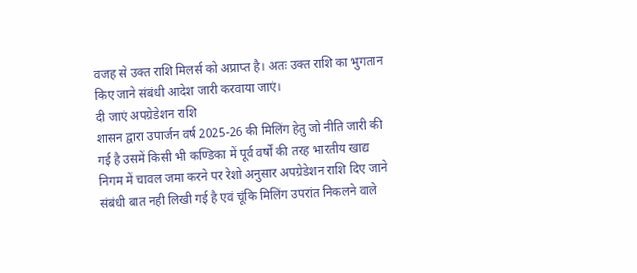वजह से उक्त राशि मिलर्स को अप्राप्त है। अतः उक्त राशि का भुगतान किए जाने संबंधी आदेश जारी करवाया जाएं।
दी जाएं अपग्रेडेशन राशि
शासन द्वारा उपार्जन वर्ष 2025-26 की मिलिंग हेतु जो नीति जारी की गई है उसमें किसी भी कण्डिका में पूर्व वर्षों की तरह भारतीय खाद्य निगम में चावल जमा करने पर रेशो अनुसार अपग्रेडेशन राशि दिए जाने संबंधी बात नही लिखी गई है एवं चूंकि मिलिंग उपरांत निकलने वाले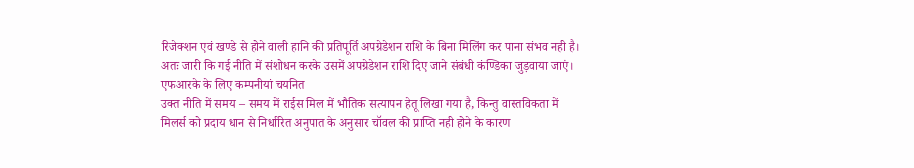रिजेक्शन एवं खण्डे से होने वाली हानि की प्रतिपूर्ति अपग्रेडेशन राशि के बिना मिलिंग कर पाना संभव नही है। अतः जारी कि गई नीति में संशोधन करके उसमें अपग्रेडेशन राशि दिए जाने संबंधी कंण्डिका जुड़वाया जाएं।
एफआरके के लिए कम्पनीयां चयनित
उक्त नीति में समय – समय में राईस मिल में भौतिक सत्यापन हेतू लिखा गया है, किन्तु वास्तविकता में मिलर्स को प्रदाय धान से निर्धारित अनुपात के अनुसार चॉवल की प्राप्ति नही होने के कारण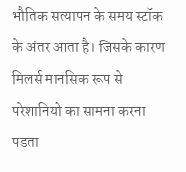भौतिक सत्यापन के समय स्टॉक के अंतर आता है। जिसके कारण मिलर्स मानसिक रूप से परेशानियो का सामना करना पडता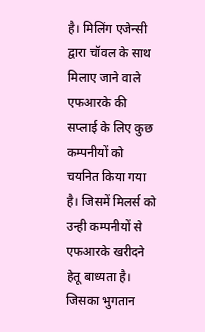है। मिलिंग एजेन्सी द्वारा चॉवल के साथ मिलाए जाने वाले एफआरके की सप्लाई के लिए कुछ कम्पनीयों को चयनित किया गया है। जिसमें मिलर्स को उन्ही कम्पनीयों से एफआरके खरीदने हेतू बाध्यता है। जिसका भुगतान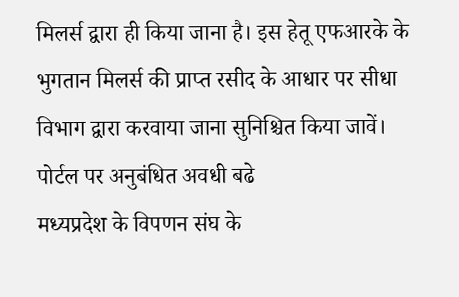मिलर्स द्वारा ही किया जाना है। इस हेतू एफआरके के भुगतान मिलर्स की प्राप्त रसीद के आधार पर सीधा विभाग द्वारा करवाया जाना सुनिश्चित किया जावें।
पोर्टल पर अनुबंधित अवधी बढे
मध्यप्रदेश के विपणन संघ के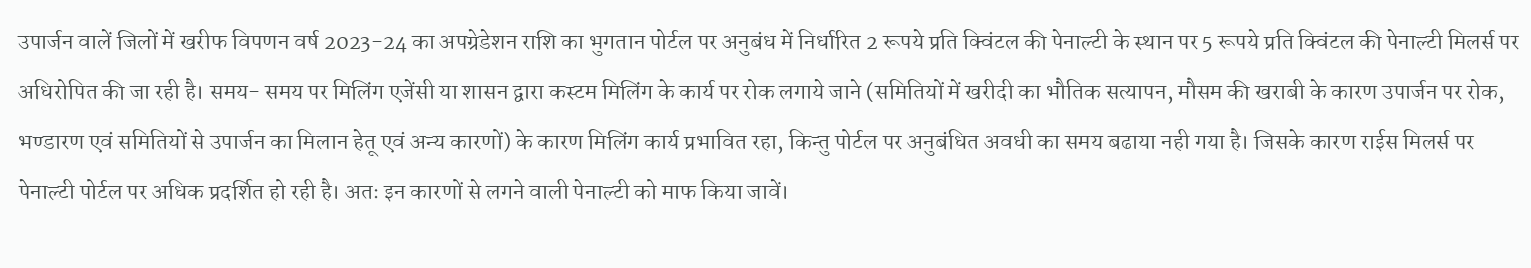उपार्जन वालें जिलों में खरीफ विपणन वर्ष 2023-24 का अपग्रेडेशन राशि का भुगतान पोर्टल पर अनुबंध में निर्धारित 2 रूपये प्रति क्विंटल की पेनाल्टी के स्थान पर 5 रूपये प्रति क्विंटल की पेनाल्टी मिलर्स पर अधिरोपित की जा रही है। समय- समय पर मिलिंग एजेंसी या शासन द्वारा कस्टम मिलिंग के कार्य पर रोक लगाये जाने (समितियों में खरीदी का भौतिक सत्यापन, मौसम की खराबी के कारण उपार्जन पर रोक, भण्डारण एवं समितियों से उपार्जन का मिलान हेतू एवं अन्य कारणों) के कारण मिलिंग कार्य प्रभावित रहा, किन्तु पोर्टल पर अनुबंधित अवधी का समय बढाया नही गया है। जिसके कारण राईस मिलर्स पर पेनाल्टी पोर्टल पर अधिक प्रदर्शित हो रही है। अतः इन कारणों से लगने वाली पेनाल्टी को माफ किया जावें।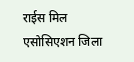राईस मिल एसोसिएशन जिला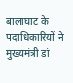बालाघाट के पदाधिकारियों ने मुख्यमंत्री डां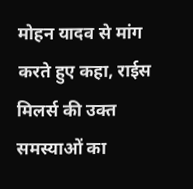मोहन यादव से मांग करते हुए कहा, राईस मिलर्स की उक्त समस्याओं का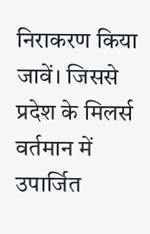निराकरण किया जावें। जिससे प्रदेश के मिलर्स वर्तमान में उपार्जित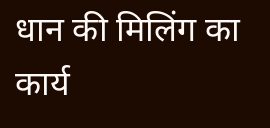धान की मिलिंग का कार्य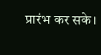प्रारंभ कर सके।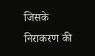जिसके निराकरण की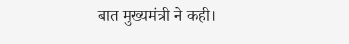बात मुख्यमंत्री ने कही।